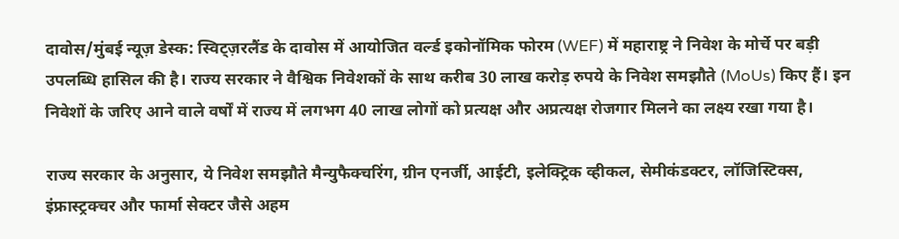दावोस/मुंबई न्यूज़ डेस्क: स्विट्ज़रलैंड के दावोस में आयोजित वर्ल्ड इकोनॉमिक फोरम (WEF) में महाराष्ट्र ने निवेश के मोर्चे पर बड़ी उपलब्धि हासिल की है। राज्य सरकार ने वैश्विक निवेशकों के साथ करीब 30 लाख करोड़ रुपये के निवेश समझौते (MoUs) किए हैं। इन निवेशों के जरिए आने वाले वर्षों में राज्य में लगभग 40 लाख लोगों को प्रत्यक्ष और अप्रत्यक्ष रोजगार मिलने का लक्ष्य रखा गया है।

राज्य सरकार के अनुसार, ये निवेश समझौते मैन्युफैक्चरिंग, ग्रीन एनर्जी, आईटी, इलेक्ट्रिक व्हीकल, सेमीकंडक्टर, लॉजिस्टिक्स, इंफ्रास्ट्रक्चर और फार्मा सेक्टर जैसे अहम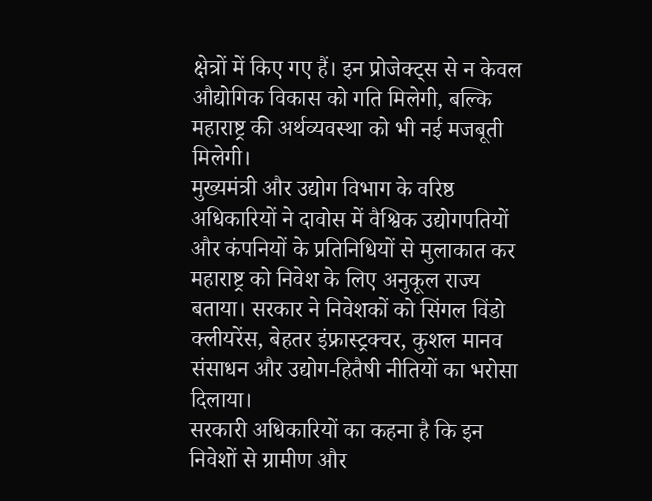क्षेत्रों में किए गए हैं। इन प्रोजेक्ट्स से न केवल औद्योगिक विकास को गति मिलेगी, बल्कि महाराष्ट्र की अर्थव्यवस्था को भी नई मजबूती मिलेगी।
मुख्यमंत्री और उद्योग विभाग के वरिष्ठ अधिकारियों ने दावोस में वैश्विक उद्योगपतियों और कंपनियों के प्रतिनिधियों से मुलाकात कर महाराष्ट्र को निवेश के लिए अनुकूल राज्य बताया। सरकार ने निवेशकों को सिंगल विंडो क्लीयरेंस, बेहतर इंफ्रास्ट्रक्चर, कुशल मानव संसाधन और उद्योग-हितैषी नीतियों का भरोसा दिलाया।
सरकारी अधिकारियों का कहना है कि इन निवेशों से ग्रामीण और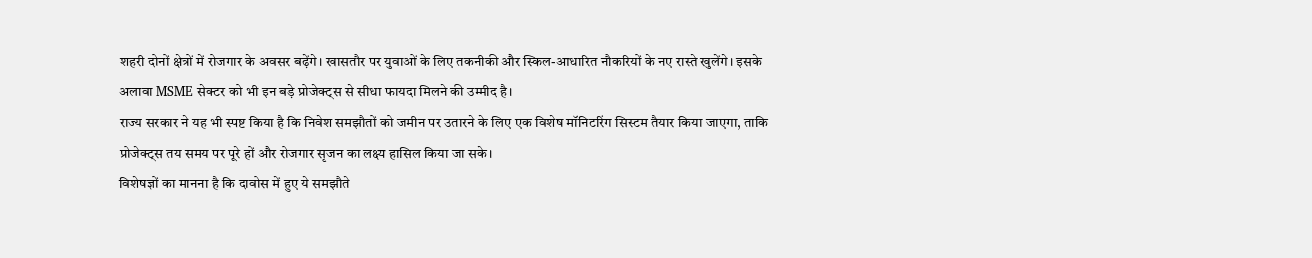शहरी दोनों क्षेत्रों में रोजगार के अवसर बढ़ेंगे। खासतौर पर युवाओं के लिए तकनीकी और स्किल-आधारित नौकरियों के नए रास्ते खुलेंगे। इसके अलावा MSME सेक्टर को भी इन बड़े प्रोजेक्ट्स से सीधा फायदा मिलने की उम्मीद है।
राज्य सरकार ने यह भी स्पष्ट किया है कि निवेश समझौतों को जमीन पर उतारने के लिए एक विशेष मॉनिटरिंग सिस्टम तैयार किया जाएगा, ताकि प्रोजेक्ट्स तय समय पर पूरे हों और रोजगार सृजन का लक्ष्य हासिल किया जा सके।
विशेषज्ञों का मानना है कि दावोस में हुए ये समझौते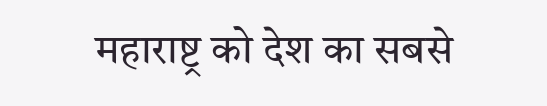महाराष्ट्र को देश का सबसे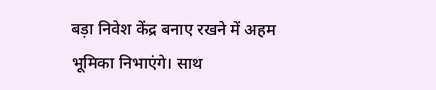बड़ा निवेश केंद्र बनाए रखने में अहम भूमिका निभाएंगे। साथ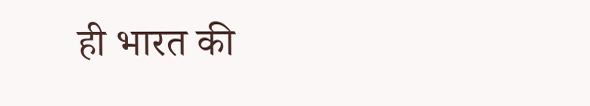ही भारत की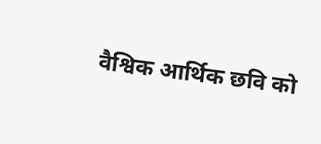वैश्विक आर्थिक छवि को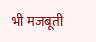भी मजबूती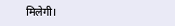मिलेगी।